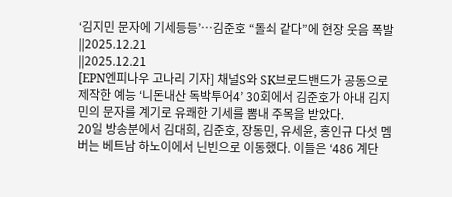‘김지민 문자에 기세등등’…김준호 “돌쇠 같다”에 현장 웃음 폭발
||2025.12.21
||2025.12.21
[EPN엔피나우 고나리 기자] 채널S와 SK브로드밴드가 공동으로 제작한 예능 ‘니돈내산 독박투어4’ 30회에서 김준호가 아내 김지민의 문자를 계기로 유쾌한 기세를 뽐내 주목을 받았다.
20일 방송분에서 김대희, 김준호, 장동민, 유세윤, 홍인규 다섯 멤버는 베트남 하노이에서 닌빈으로 이동했다. 이들은 ‘486 계단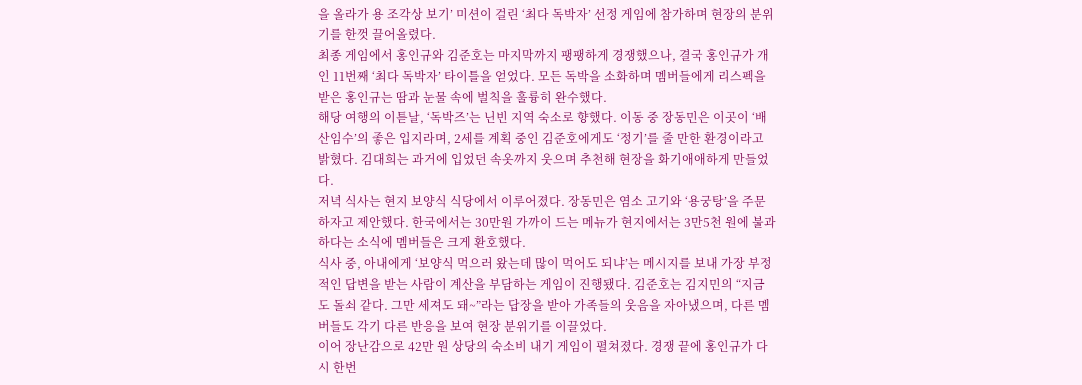을 올라가 용 조각상 보기’ 미션이 걸린 ‘최다 독박자’ 선정 게임에 참가하며 현장의 분위기를 한껏 끌어올렸다.
최종 게임에서 홍인규와 김준호는 마지막까지 팽팽하게 경쟁했으나, 결국 홍인규가 개인 11번째 ‘최다 독박자’ 타이틀을 얻었다. 모든 독박을 소화하며 멤버들에게 리스펙을 받은 홍인규는 땀과 눈물 속에 벌칙을 훌륭히 완수했다.
해당 여행의 이튿날, ‘독박즈’는 닌빈 지역 숙소로 향했다. 이동 중 장동민은 이곳이 ‘배산임수’의 좋은 입지라며, 2세를 계획 중인 김준호에게도 ‘정기’를 줄 만한 환경이라고 밝혔다. 김대희는 과거에 입었던 속옷까지 웃으며 추천해 현장을 화기애애하게 만들었다.
저녁 식사는 현지 보양식 식당에서 이루어졌다. 장동민은 염소 고기와 ‘용궁탕’을 주문하자고 제안했다. 한국에서는 30만원 가까이 드는 메뉴가 현지에서는 3만5천 원에 불과하다는 소식에 멤버들은 크게 환호했다.
식사 중, 아내에게 ‘보양식 먹으러 왔는데 많이 먹어도 되냐’는 메시지를 보내 가장 부정적인 답변을 받는 사람이 계산을 부담하는 게임이 진행됐다. 김준호는 김지민의 “지금도 돌쇠 같다. 그만 세져도 돼~”라는 답장을 받아 가족들의 웃음을 자아냈으며, 다른 멤버들도 각기 다른 반응을 보여 현장 분위기를 이끌었다.
이어 장난감으로 42만 원 상당의 숙소비 내기 게임이 펼쳐졌다. 경쟁 끝에 홍인규가 다시 한번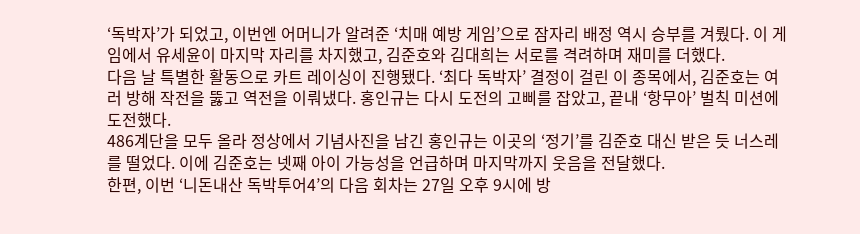‘독박자’가 되었고, 이번엔 어머니가 알려준 ‘치매 예방 게임’으로 잠자리 배정 역시 승부를 겨뤘다. 이 게임에서 유세윤이 마지막 자리를 차지했고, 김준호와 김대희는 서로를 격려하며 재미를 더했다.
다음 날 특별한 활동으로 카트 레이싱이 진행됐다. ‘최다 독박자’ 결정이 걸린 이 종목에서, 김준호는 여러 방해 작전을 뚫고 역전을 이뤄냈다. 홍인규는 다시 도전의 고삐를 잡았고, 끝내 ‘항무아’ 벌칙 미션에 도전했다.
486계단을 모두 올라 정상에서 기념사진을 남긴 홍인규는 이곳의 ‘정기’를 김준호 대신 받은 듯 너스레를 떨었다. 이에 김준호는 넷째 아이 가능성을 언급하며 마지막까지 웃음을 전달했다.
한편, 이번 ‘니돈내산 독박투어4’의 다음 회차는 27일 오후 9시에 방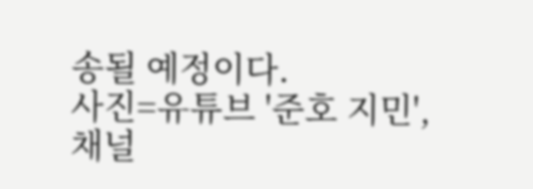송될 예정이다.
사진=유튜브 '준호 지민', 채널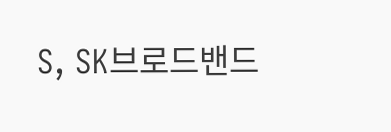S, SK브로드밴드